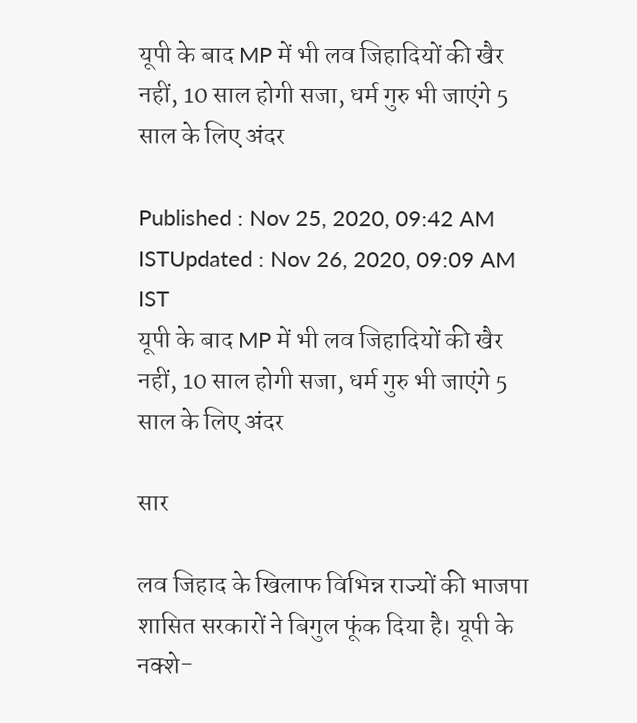यूपी के बाद MP में भी लव जिहादियों की खैर नहीं, 10 साल होगी सजा, धर्म गुरु भी जाएंगे 5 साल के लिए अंदर

Published : Nov 25, 2020, 09:42 AM ISTUpdated : Nov 26, 2020, 09:09 AM IST
यूपी के बाद MP में भी लव जिहादियों की खैर नहीं, 10 साल होगी सजा, धर्म गुरु भी जाएंगे 5 साल के लिए अंदर

सार

लव जिहाद के खिलाफ विभिन्न राज्यों की भाजपा शासित सरकारों ने बिगुल फूंक दिया है। यूपी के नक्शे-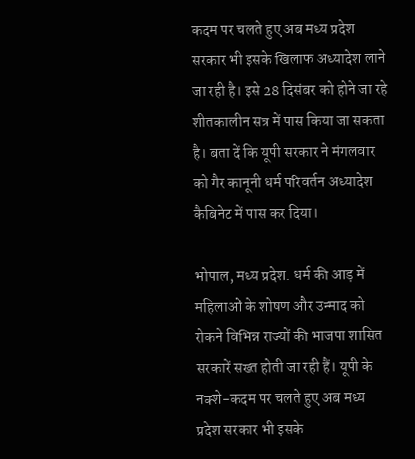कदम पर चलते हुए अब मध्य प्रदेश सरकार भी इसके खिलाफ अध्यादेश लाने जा रही है। इसे 28 दिसंबर को होने जा रहे शीतकालीन सत्र में पास किया जा सकता है। बता दें कि यूपी सरकार ने मंगलवार को गैर कानूनी धर्म परिवर्तन अध्यादेश कैबिनेट में पास कर दिया।

भोपाल, मध्य प्रदेश. धर्म की आड़ में महिलाओं के शोषण और उन्माद को रोकने विभिन्न राज्यों की भाजपा शासित सरकारें सख्त होती जा रही हैं। यूपी के नक्शे-कदम पर चलते हुए अब मध्य प्रदेश सरकार भी इसके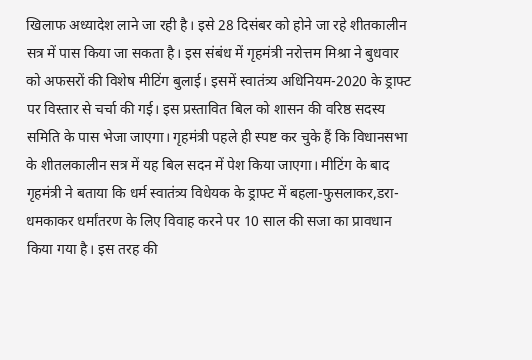खिलाफ अध्यादेश लाने जा रही है। इसे 28 दिसंबर को होने जा रहे शीतकालीन सत्र में पास किया जा सकता है। इस संबंध में गृहमंत्री नरोत्तम मिश्रा ने बुधवार को अफसरों की विशेष मीटिंग बुलाई। इसमें स्वातंत्र्य अधिनियम-2020 के ड्राफ्ट पर विस्तार से चर्चा की गई। इस प्रस्तावित बिल को शासन की वरिष्ठ सदस्य समिति के पास भेजा जाएगा। गृहमंत्री पहले ही स्पष्ट कर चुके हैं कि विधानसभा के शीतलकालीन सत्र में यह बिल सदन में पेश किया जाएगा। मीटिंग के बाद गृहमंत्री ने बताया कि धर्म स्वातंत्र्य विधेयक के ड्राफ्ट में बहला-फुसलाकर,डरा-धमकाकर धर्मांतरण के लिए विवाह करने पर 10 साल की सजा का प्रावधान किया गया है। इस तरह की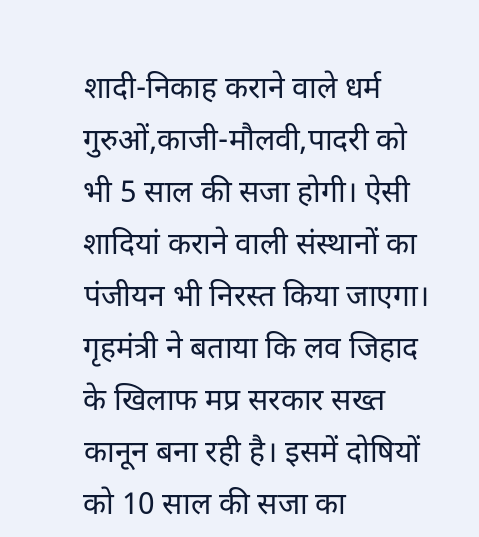शादी-निकाह कराने वाले धर्म गुरुओं,काजी-मौलवी,पादरी को भी 5 साल की सजा होगी। ऐसी शादियां कराने वाली संस्थानों का पंजीयन भी निरस्त किया जाएगा। गृहमंत्री ने बताया कि लव जिहाद के खिलाफ मप्र सरकार सख्त कानून बना रही है। इसमें दोषियों को 10 साल की सजा का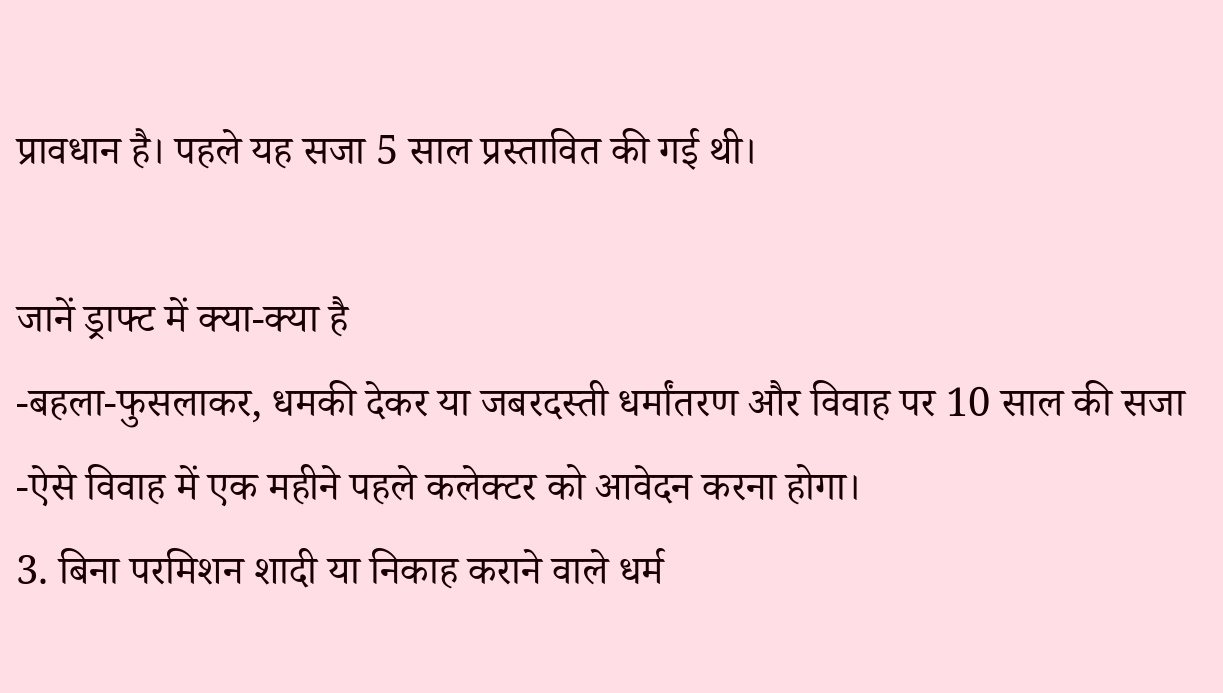प्रावधान है। पहले यह सजा 5 साल प्रस्तावित की गई थी।

जानें ड्राफ्ट में क्या-क्या है
-बहला-फुसलाकर, धमकी देकर या जबरदस्ती धर्मांतरण और विवाह पर 10 साल की सजा
-ऐसे विवाह में एक महीने पहले कलेक्टर को आवेदन करना होगा।
3. बिना परमिशन शादी या निकाह कराने वाले धर्म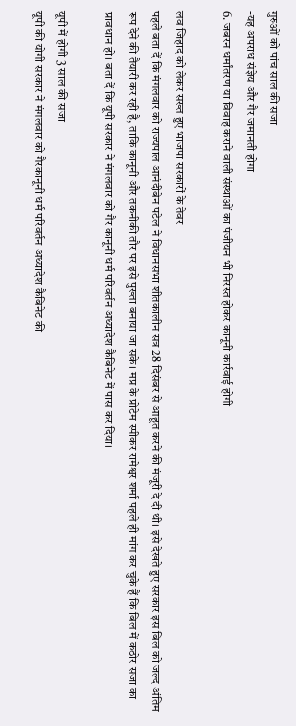गुरुओं को पांच साल की सजा
-यह अपराध संज्ञेय और गैर जमानती होगा
6. जबरन धर्मांतरण या विवाह कराने वाली संस्थाओं का पंजीयन भी निरस्त होकर कानूनी कार्रवाई होगी

लव जिहाद को लेकर सख्त हुए भाजपा सरकारों के तेवर
पहले बता दें कि मंगलवार को राज्यपाल आनंदीबेन पटेल ने विधानसभा शीतकालीन सत्र 28 दिसंबर से आहूत करने की मंजूरी दे दी थी। इसे देखते हुए सरकार इस बिल को जल्द अंतिम रूप देने की तैयारी कर रही है, ताकि कानूनी और तकनीकी तौर पर इसे पुख्ता बनाया जा सके। मप्र के प्रोटेम स्पीकर रामेश्वर शर्मा पहले ही मांग कर चुके हैं कि बिल में कठोर सजा का प्रावधान हो। बता दें कि यूपी सरकार ने मंगलवार को गैर कानूनी धर्म परिवर्तन अध्यादेश कैबिनेट में पास कर दिया।

यूपी में होगी 3 साल की सजा
यूपी की योगी सरकार ने मंगलवार को गैरकानूनी धर्म परिवर्तन अध्यादेश कैबिनेट की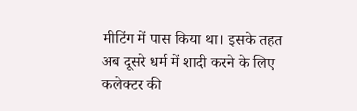मीटिंग में पास किया था। इसके तहत अब दूसरे धर्म में शादी करने के लिए कलेक्टर की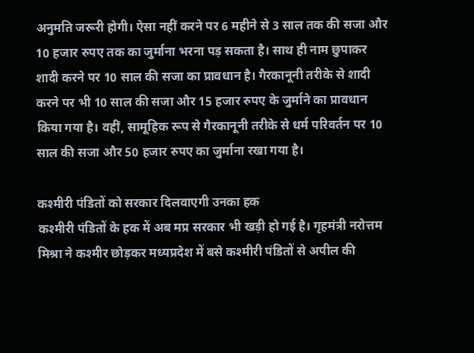अनुमति जरूरी होगी। ऐसा नहीं करने पर 6 महीने से 3 साल तक की सजा और 10 हजार रुपए तक का जुर्माना भरना पड़ सकता है। साथ ही नाम छुपाकर शादी करने पर 10 साल की सजा का प्रावधान है। गैरकानूनी तरीके से शादी करने पर भी 10 साल की सजा और 15 हजार रुपए के जुर्माने का प्रावधान किया गया है। वहीं, सामूहिक रूप से गैरकानूनी तरीके से धर्म परिवर्तन पर 10 साल की सजा और 50 हजार रुपए का जुर्माना रखा गया है।

कश्मीरी पंडितों को सरकार दिलवाएगी उनका हक
कश्मीरी पंडितों के हक में अब मप्र सरकार भी खड़ी हो गई है। गृहमंत्री नरोत्तम मिश्रा ने कश्मीर छोड़कर मध्यप्रदेश में बसे कश्मीरी पंडितों से अपील की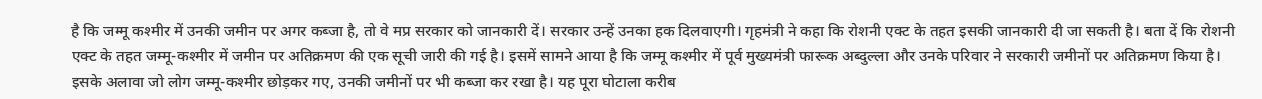है कि जम्मू कश्मीर में उनकी जमीन पर अगर कब्जा है, तो वे मप्र सरकार को जानकारी दें। सरकार उन्हें उनका हक दिलवाएगी। गृहमंत्री ने कहा कि रोशनी एक्ट के तहत इसकी जानकारी दी जा सकती है। बता दें कि रोशनी एक्ट के तहत जम्मू-कश्मीर में जमीन पर अतिक्रमण की एक सूची जारी की गई है। इसमें सामने आया है कि जम्मू कश्मीर में पूर्व मुख्यमंत्री फारूक अब्दुल्ला और उनके परिवार ने सरकारी जमीनों पर अतिक्रमण किया है। इसके अलावा जो लोग जम्मू-कश्मीर छोड़कर गए, उनकी जमीनों पर भी कब्जा कर रखा है। यह पूरा घोटाला करीब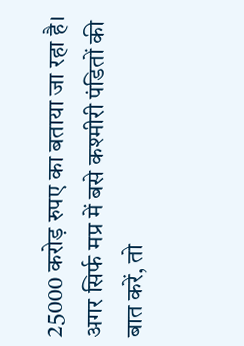25000 करोड़ रुपए का बताया जा रहा है। अगर सिर्फ मप्र में बसे कश्मीरी पंडितों की बात करें, तो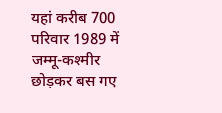यहां करीब 700 परिवार 1989 में जम्मू-कश्मीर छोड़कर बस गए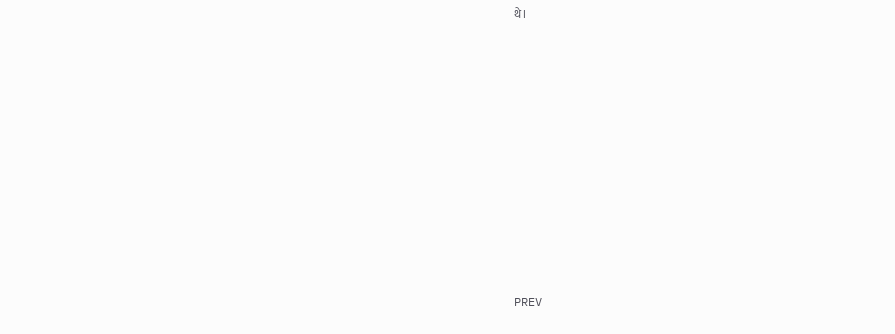थे।











PREV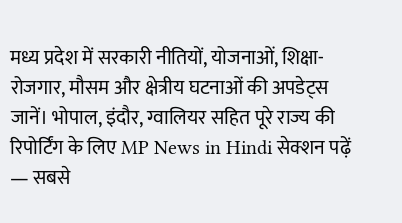मध्य प्रदेश में सरकारी नीतियों, योजनाओं, शिक्षा-रोजगार, मौसम और क्षेत्रीय घटनाओं की अपडेट्स जानें। भोपाल, इंदौर, ग्वालियर सहित पूरे राज्य की रिपोर्टिंग के लिए MP News in Hindi सेक्शन पढ़ें — सबसे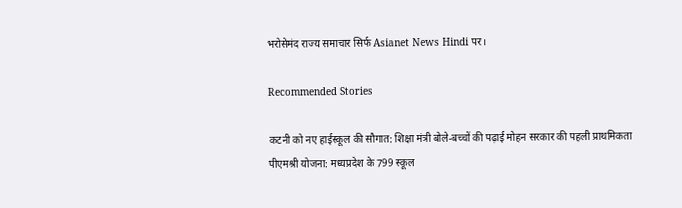भरोसेमंद राज्य समाचार सिर्फ Asianet News Hindi पर।

Recommended Stories

कटनी को नए हाईस्कूल की सौगात: शिक्षा मंत्री बोले-बच्चों की पढ़ाई मोहन सरकार की पहली प्राथमिकता
पीएमश्री योजना: मध्यप्रदेश के 799 स्कूल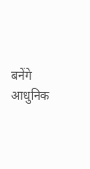बनेंगे आधुनिक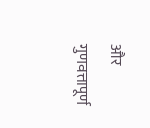और गुणवत्तापूर्ण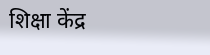शिक्षा केंद्र